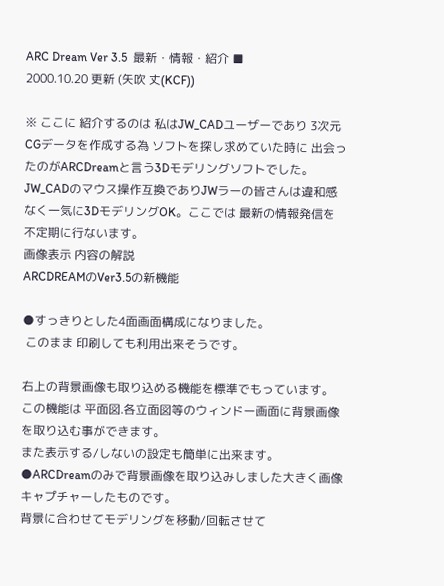ARC Dream Ver 3.5  最新・情報・紹介 ■
2000.10.20 更新 (矢吹 丈(KCF))

※ ここに 紹介するのは 私はJW_CADユーザーであり 3次元CGデータを作成する為 ソフトを探し求めていた時に 出会ったのがARCDreamと言う3Dモデリングソフトでした。JW_CADのマウス操作互換でありJWラーの皆さんは違和感なく一気に3DモデリングOK。ここでは 最新の情報発信を不定期に行ないます。
画像表示 内容の解説
ARCDREAMのVer3.5の新機能

●すっきりとした4面画面構成になりました。
 このまま 印刷しても利用出来そうです。

右上の背景画像も取り込める機能を標準でもっています。
この機能は 平面図.各立面図等のウィンドー画面に背景画像を取り込む事ができます。
また表示する/しないの設定も簡単に出来ます。
●ARCDreamのみで背景画像を取り込みしました大きく画像キャプチャーしたものです。
背景に合わせてモデリングを移動/回転させて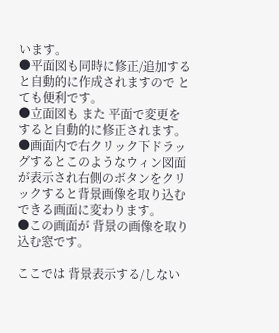います。
●平面図も同時に修正/追加すると自動的に作成されますので とても便利です。
●立面図も また 平面で変更をすると自動的に修正されます。
●画面内で右クリック下ドラッグするとこのようなウィン図面が表示され右側のボタンをクリックすると背景画像を取り込むできる画面に変わります。
●この画面が 背景の画像を取り込む窓です。

ここでは 背景表示する/しない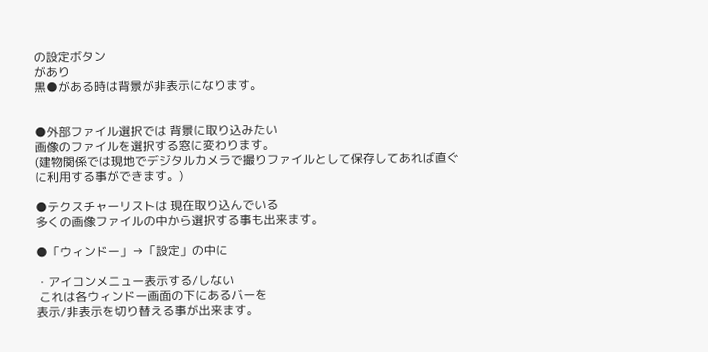の設定ボタン
があり
黒●がある時は背景が非表示になります。


●外部ファイル選択では 背景に取り込みたい
画像のファイルを選択する窓に変わります。
(建物関係では現地でデジタルカメラで撮りファイルとして保存してあれば直ぐに利用する事ができます。)

●テクスチャーリストは 現在取り込んでいる
多くの画像ファイルの中から選択する事も出来ます。

●「ウィンドー」→「設定」の中に

・アイコンメニュー表示する/しない
 これは各ウィンドー画面の下にあるバーを
表示/非表示を切り替える事が出来ます。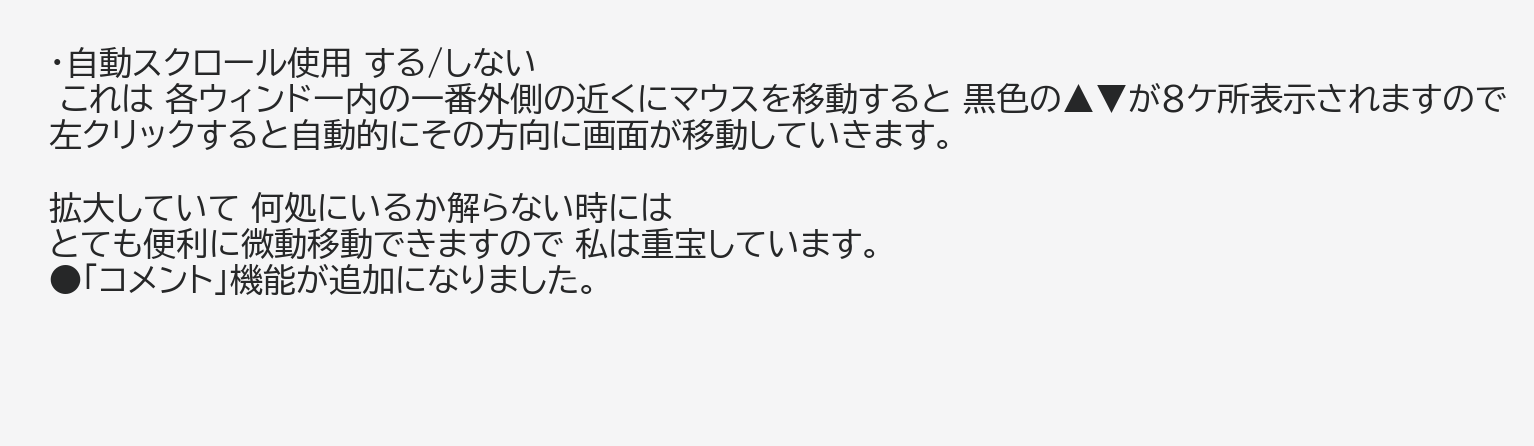・自動スクロール使用 する/しない
 これは 各ウィンドー内の一番外側の近くにマウスを移動すると 黒色の▲▼が8ケ所表示されますので 左クリックすると自動的にその方向に画面が移動していきます。

拡大していて 何処にいるか解らない時には
とても便利に微動移動できますので 私は重宝しています。
●「コメント」機能が追加になりました。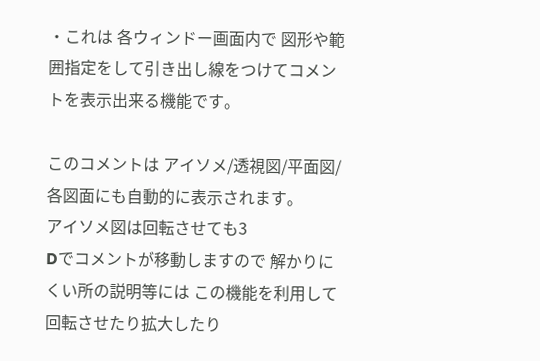・これは 各ウィンドー画面内で 図形や範囲指定をして引き出し線をつけてコメントを表示出来る機能です。

このコメントは アイソメ/透視図/平面図/各図面にも自動的に表示されます。
アイソメ図は回転させても3
Dでコメントが移動しますので 解かりにくい所の説明等には この機能を利用して回転させたり拡大したり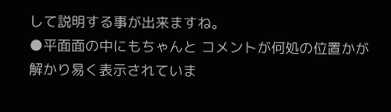して説明する事が出来ますね。
●平面面の中にもちゃんと コメントが何処の位置かが解かり易く表示されていま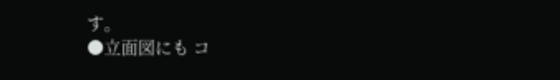す。
●立面図にも コ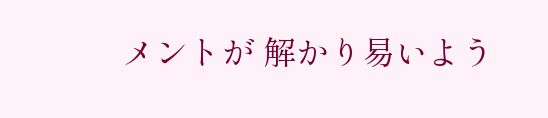メントが 解かり易いよう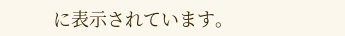に表示されています。